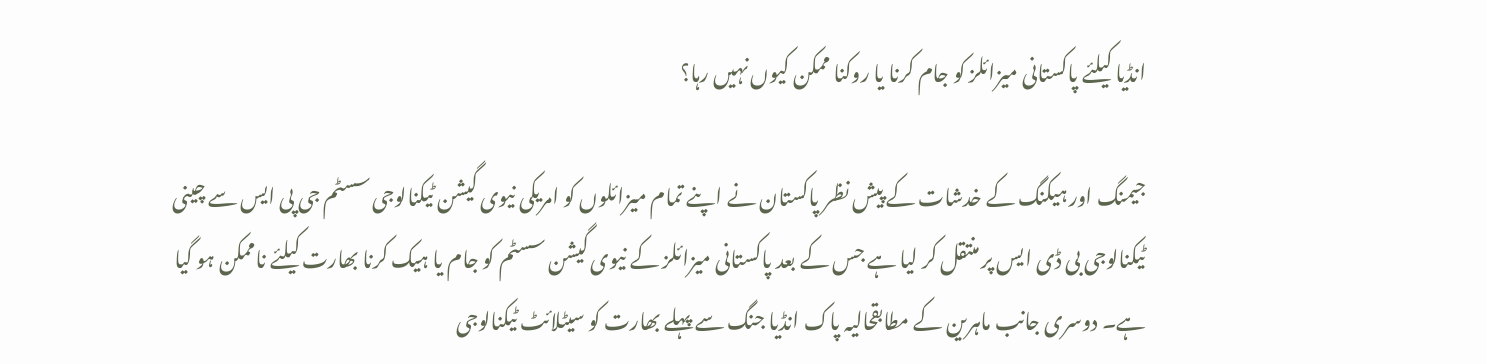انڈیا کیلئے پاکستانی میزائلز کو جام کرنا یا روکنا ممکن کیوں نہیں رہا؟

جیمنگ اور ہیکنگ کے خدشات کے پیش نظر پاکستان نے اپنے تمام میزائلوں کو امریکی نیوی گیشن ٹیکنالوجی سسٹم جی پی ایس سے چینی ٹیکنالوجی بی ڈی ایس پر منتقل کر لیا ہے جس کے بعد پاکستانی میزائلز کے نیوی گیشن سسٹم کو جام یا ہیک کرنا بھارت کیلئے ناممکن ہو گیا ہے۔ دوسری جانب ماہرین کے مطابقحالیہ پاک انڈیا جنگ سے پہلے بھارت کو سیٹلائٹ ٹیکنالوجی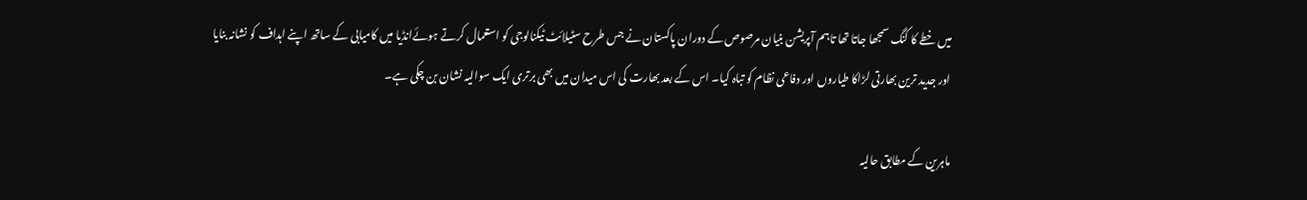میں خطے کا کنگ سمجھا جاتا تھا تاہم آپریشن بنیان مرصوص کے دوران پاکستان نے جس طرح سٹیلائٹ ٹیکنالوجی کو استعمال کرتے ہوئےانڈیا میں کامیابی کے ساتھ اپنے اہداف کو نشانہ بنایا اور جدید ترین بھارتی لڑاکا طیاروں اور دفاعی نظام کو تباہ کیا۔ اس کے بعد بھارت کی اس میدان میں بھی برتری ایک سوالیہ نشان بن چکی ہے۔

ماہرین کے مطابق حالیہ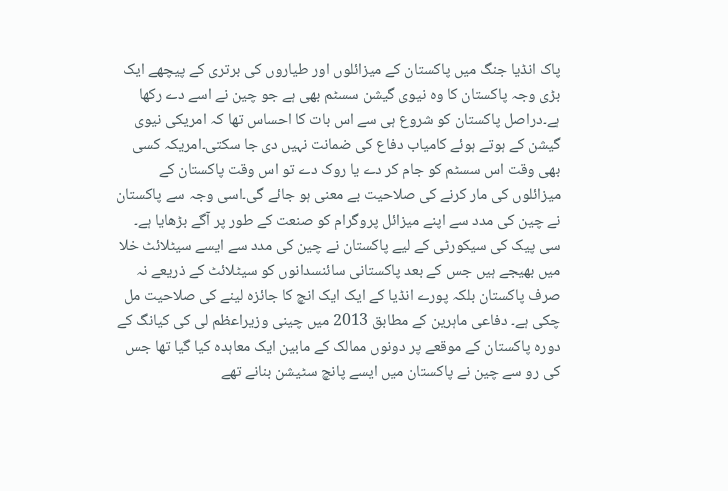پاک انڈیا جنگ میں پاکستان کے میزائلوں اور طیاروں کی برتری کے پیچھے ایک بڑی وجہ پاکستان کا وہ نیوی گیشن سسٹم بھی ہے جو چین نے اسے دے رکھا ہے۔دراصل پاکستان کو شروع ہی سے اس بات کا احساس تھا کہ امریکی نیوی گیشن کے ہوتے ہوئے کامیاب دفاع کی ضمانت نہیں دی جا سکتی۔امریکہ کسی بھی وقت اس سسٹم کو جام کر دے یا روک دے تو اس وقت پاکستان کے میزائلوں کی مار کرنے کی صلاحیت بے معنی ہو جائے گی۔اسی وجہ سے پاکستان نے چین کی مدد سے اپنے میزائل پروگرام کو صنعت کے طور پر آگے بڑھایا ہے۔ سی پیک کی سیکورٹی کے لیے پاکستان نے چین کی مدد سے ایسے سیٹلائٹ خلا میں بھیجے ہیں جس کے بعد پاکستانی سائنسدانوں کو سیٹلائٹ کے ذریعے نہ صرف پاکستان بلکہ پورے انڈیا کے ایک ایک انچ کا جائزہ لینے کی صلاحیت مل چکی ہے۔ دفاعی ماہرین کے مطابق 2013 میں چینی وزیراعظم لی کی کیانگ کے دورہ پاکستان کے موقعے پر دونوں ممالک کے مابین ایک معاہدہ کیا گیا تھا جس کی رو سے چین نے پاکستان میں ایسے پانچ سٹیشن بنانے تھے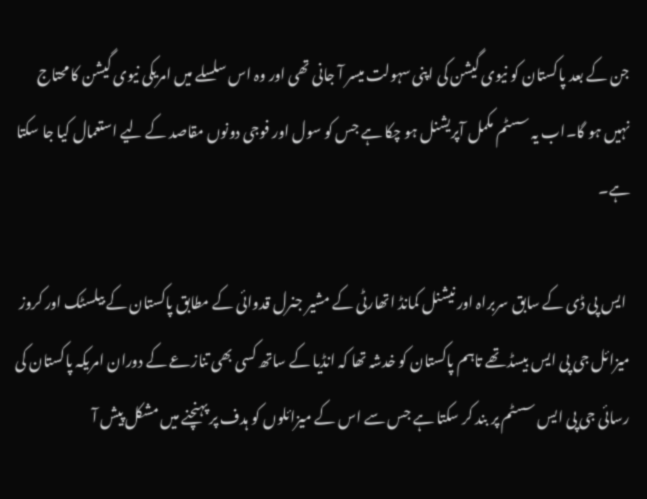جن کے بعد پاکستان کو نیوی گیشن کی اپنی سہولت میسر آ جانی تھی اور وہ اس سلسلے میں امریکی نیوی گیشن کا محتاج نہیں ہو گا۔اب یہ سسٹم مکمل آپریشنل ہو چکا ہے جس کو سول اور فوجی دونوں مقاصد کے لیے استعمال کیا جا سکتا ہے۔

 ایس پی ڈی کے سابق سربراہ اور نیشنل کمانڈ اتھارٹی کے مشیر جنرل قدوائی کے مطابق پاکستان کے بیلسٹک اور کروز میزائل جی پی ایس بیسڈ تھے تاہم پاکستان کو خدشہ تھا کہ انڈیا کے ساتھ کسی بھی تنازعے کے دوران امریکہ پاکستان کی رسائی جی پی ایس سسٹم پر بند کر سکتا ہے جس سے اس کے میزائلوں کو ہدف پر پہنچنے میں مشکل پیش آ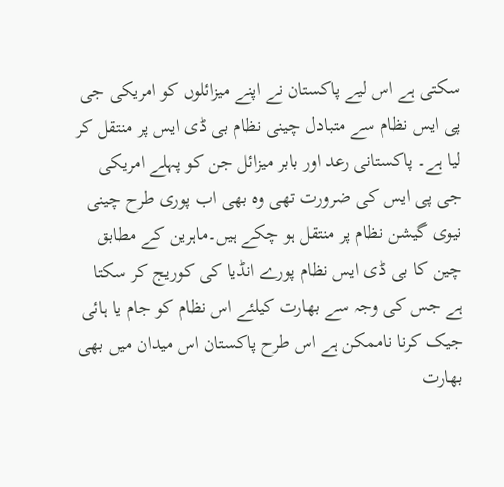سکتی ہے اس لیے پاکستان نے اپنے میزائلوں کو امریکی جی پی ایس نظام سے متبادل چینی نظام بی ڈی ایس پر منتقل کر لیا ہے۔ پاکستانی رعد اور بابر میزائل جن کو پہلے امریکی جی پی ایس کی ضرورت تھی وہ بھی اب پوری طرح چینی نیوی گیشن نظام پر منتقل ہو چکے ہیں۔ماہرین کے مطابق چین کا بی ڈی ایس نظام پورے انڈیا کی کوریج کر سکتا ہے جس کی وجہ سے بھارت کیلئے اس نظام کو جام یا ہائی جیک کرنا ناممکن ہے اس طرح پاکستان اس میدان میں بھی بھارت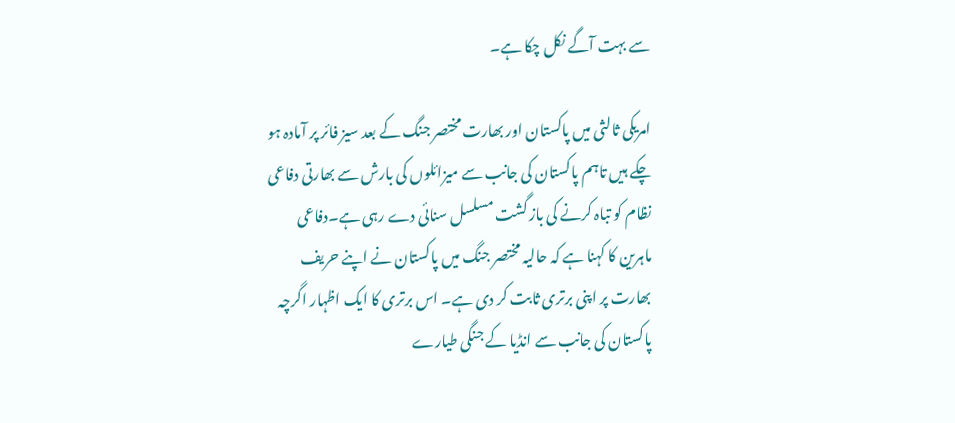سے بہت آگے نکل چکا ہے۔

امریکی ثالثی میں پاکستان اور بھارت مختصر جنگ کے بعد سیز فائر پر آمادہ ہو چکے ہیں تاہم پاکستان کی جانب سے میزائلوں کی بارش سے بھارتی دفاعی نظام کو تباہ کرنے کی باز گشت مسلسل سنائی دے رہی ہے۔دفاعی ماہرین کا کہنا ہے کہ حالیہ مختصر جنگ میں پاکستان نے اپنے حریف بھارت پر اپنی برتری ثابت کر دی ہے۔ اس برتری کا ایک اظہار اگرچہ پاکستان کی جانب سے انڈیا کے جنگی طیارے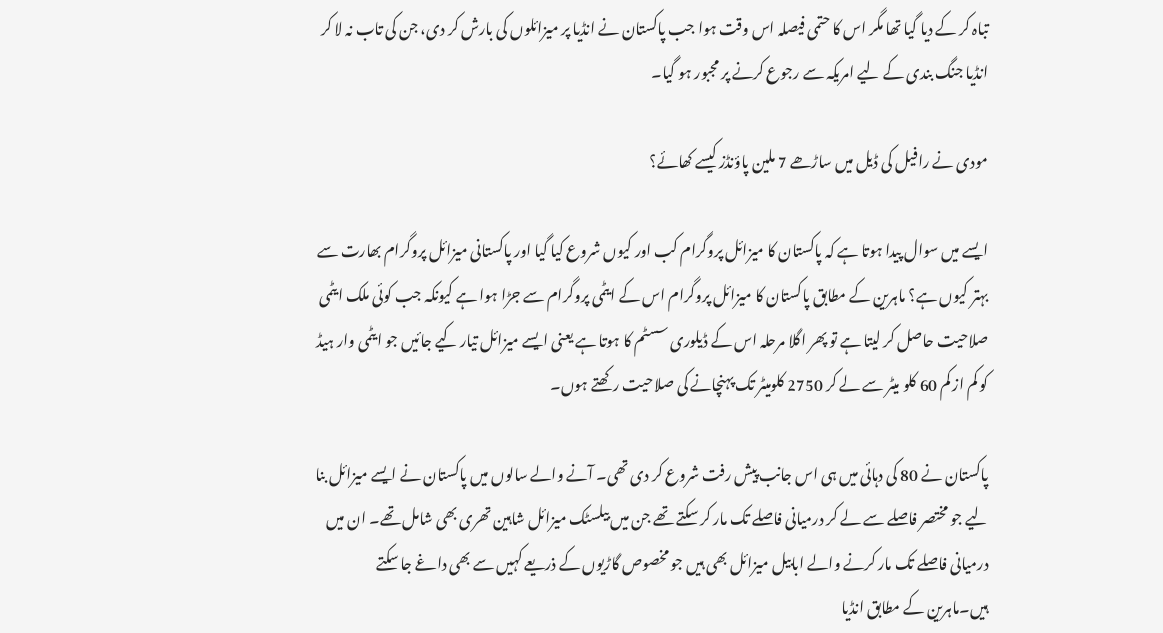تباہ کر کے دیا گیا تھا مگر اس کا حتمی فیصلہ اس وقت ہوا جب پاکستان نے انڈیا پر میزائلوں کی بارش کر دی، جن کی تاب نہ لا کر انڈیا جنگ بندی کے لیے امریکہ سے رجوع کرنے پر مجبور ہو گیا۔

مودی نے رافیل کی ڈیل میں ساڑھے 7 ملین پاؤنڈز کیسے کھائے؟

ایسے میں سوال پیدا ہوتا ہے کہ پاکستان کا میزائل پروگرام کب اور کیوں شروع کیا گیا اور پاکستانی میزائل پروگرام بھارت سے بہتر کیوں ہے؟ ماہرین کے مطابق پاکستان کا میزائل پروگرام اس کے ایٹمی پروگرام سے جڑا ہوا ہے کیونکہ جب کوئی ملک ایٹمی صلاحیت حاصل کر لیتا ہے تو پھر اگلا مرحلہ اس کے ڈیلوری سسٹم کا ہوتا ہے یعنی ایسے میزائل تیار کیے جائیں جو ایٹمی وار ہیڈ کو کم از کم 60 کلو میٹر سے لے کر 2750 کلومیٹر تک پہنچانے کی صلاحیت رکھتے ہوں۔

پاکستان نے 80 کی دہائی میں ہی اس جانب پیش رفت شروع کر دی تھی۔ آنے والے سالوں میں پاکستان نے ایسے میزائل بنا لیے جو مختصر فاصلے سے لے کر درمیانی فاصلے تک مار کر سکتے تھے جن میں بیلسٹک میزائل شاہین تھری بھی شامل تھے۔ ان میں درمیانی فاصلے تک مار کرنے والے ابابیل میزائل بھی ہیں جو مخصوص گاڑیوں کے ذریعے کہیں سے بھی داغے جا سکتے ہیں۔ماہرین کے مطابق انڈیا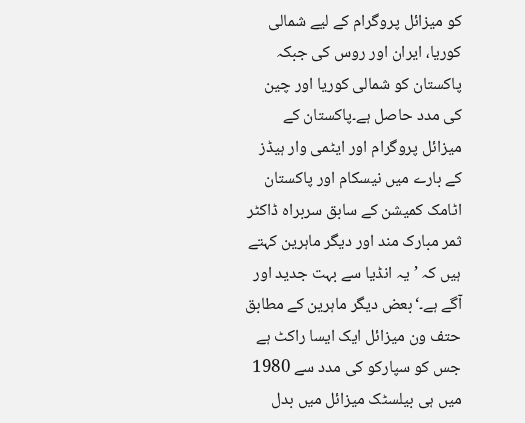کو میزائل پروگرام کے لیے شمالی کوریا، ایران اور روس کی جبکہ پاکستان کو شمالی کوریا اور چین کی مدد حاصل ہے۔پاکستان کے میزائل پروگرام اور ایٹمی وار ہیڈز کے بارے میں نیسکام اور پاکستان اٹامک کمیشن کے سابق سربراہ ڈاکٹر ثمر مبارک مند اور دیگر ماہرین کہتے ہیں کہ ’یہ انڈیا سے بہت جدید اور آگے ہے۔‘بعض دیگر ماہرین کے مطابق حتف ون میزائل ایک ایسا راکٹ ہے جس کو سپارکو کی مدد سے 1980 میں ہی بیلسٹک میزائل میں بدل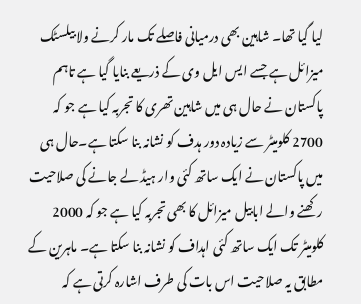لیا گیا تھا۔ شاہین بھی درمیانی فاصلے تک مار کرنے ولا بیلسٹک میزائل ہے جسے ایس ایل وی کے ذریعے بنایا گیا ہے تاہم پاکستان نے حال ہی میں شاہین تھری کا تجربہ کیا ہے جو کہ 2700 کلومیٹر سے زیادہ دور ہدف کو نشانہ بنا سکتا ہے۔حال ہی میں پاکستان نے ایک ساتھ کئی وار ہیڈ لے جانے کی صلاحیت رکھنے والے ابابیل میزائل کا بھی تجربہ کیا ہے جو کہ 2000 کلومیٹر تک ایک ساتھ کئی اہداف کو نشانہ بنا سکتا ہے۔ ماہرین کے مطابق یہ صلاحیت اس بات کی طرف اشارہ کرتی ہے کہ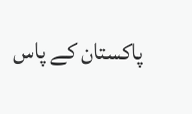پاکستان کے پاس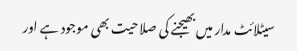سیٹلائٹ مدار میں بھیجنے کی صلاحیت بھی موجود ہے اور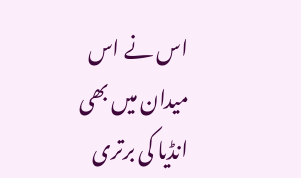اس نے اس میدان میں بھی انڈیا کی برتری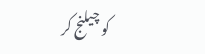کو چیلنج کر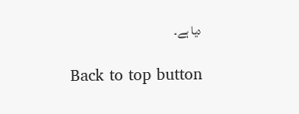دیا ہے۔

Back to top button